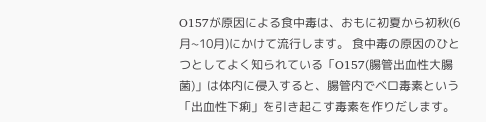O157が原因による食中毒は、おもに初夏から初秋(6月~10月)にかけて流行します。 食中毒の原因のひとつとしてよく知られている「O157(腸管出血性大腸菌)」は体内に侵入すると、腸管内でベロ毒素という「出血性下痢」を引き起こす毒素を作りだします。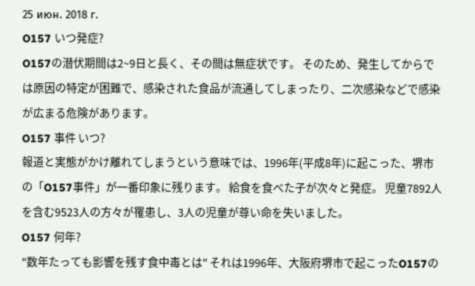25 июн. 2018 г.
O157 いつ発症?
O157の潜伏期間は2~9日と長く、その間は無症状です。 そのため、発生してからでは原因の特定が困難で、感染された食品が流通してしまったり、二次感染などで感染が広まる危険があります。
O157 事件 いつ?
報道と実態がかけ離れてしまうという意味では、1996年(平成8年)に起こった、堺市の「O157事件」が一番印象に残ります。 給食を食べた子が次々と発症。 児童7892人を含む9523人の方々が罹患し、3人の児童が尊い命を失いました。
O157 何年?
"数年たっても影響を残す食中毒とは" それは1996年、大阪府堺市で起こったO157の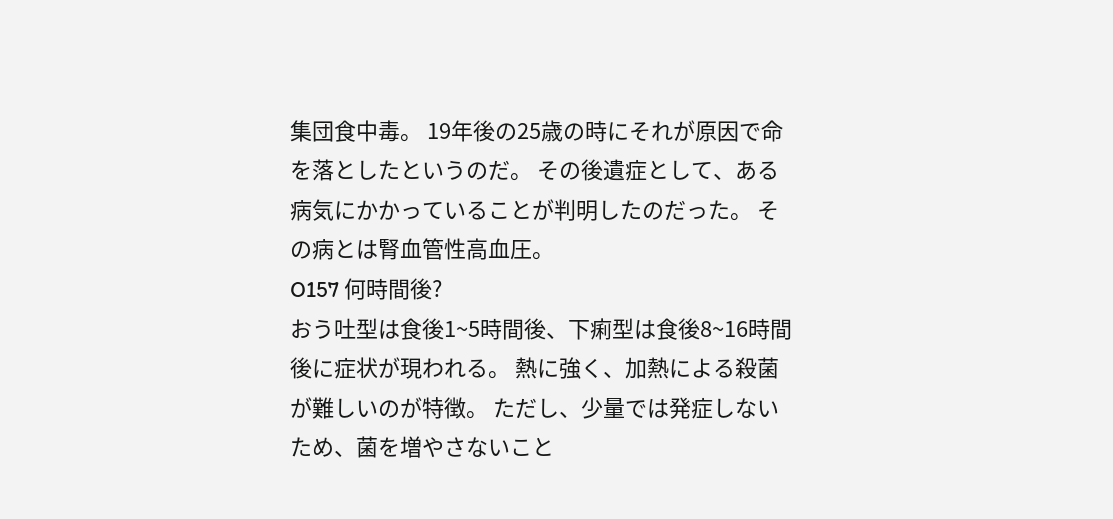集団食中毒。 19年後の25歳の時にそれが原因で命を落としたというのだ。 その後遺症として、ある病気にかかっていることが判明したのだった。 その病とは腎血管性高血圧。
O157 何時間後?
おう吐型は食後1~5時間後、下痢型は食後8~16時間後に症状が現われる。 熱に強く、加熱による殺菌が難しいのが特徴。 ただし、少量では発症しないため、菌を増やさないこと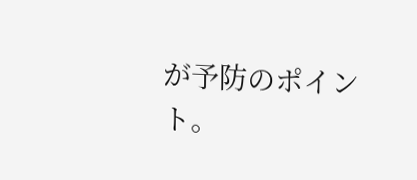が予防のポイント。